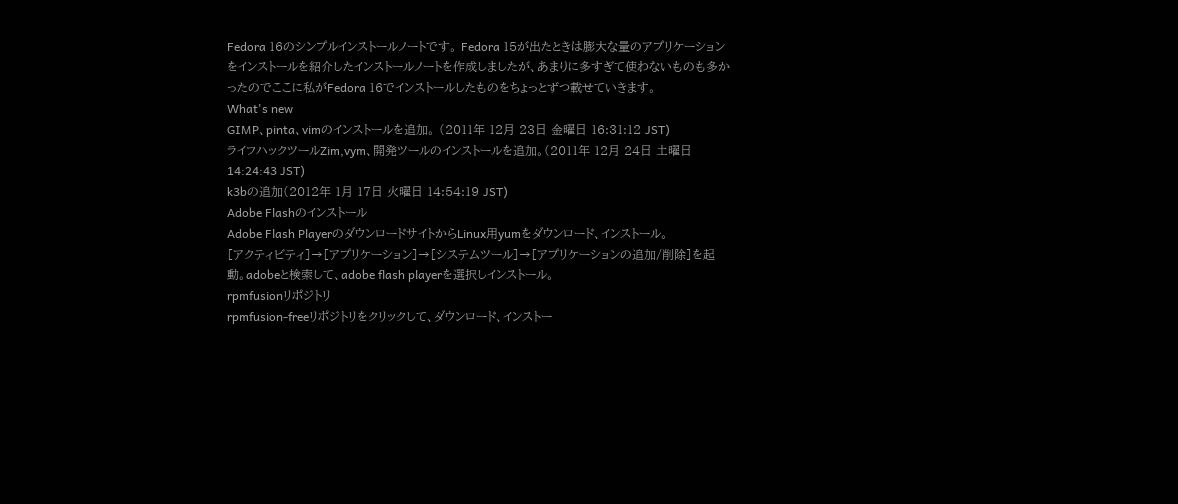Fedora 16のシンプルインストールノートです。 Fedora 15が出たときは膨大な量のアプリケーションをインストールを紹介したインストールノートを作成しましたが、あまりに多すぎて使わないものも多かったのでここに私がFedora 16でインストールしたものをちょっとずつ載せていきます。
What's new
GIMP、pinta、vimのインストールを追加。 (2011年 12月 23日 金曜日 16:31:12 JST)
ライフハックツールZim,vym、開発ツールのインストールを追加。(2011年 12月 24日 土曜日 14:24:43 JST)
k3bの追加(2012年 1月 17日 火曜日 14:54:19 JST)
Adobe Flashのインストール
Adobe Flash PlayerのダウンロードサイトからLinux用yumをダウンロード、インストール。
[アクティビティ]→[アプリケーション]→[システムツール]→[アプリケーションの追加/削除]を起動。adobeと検索して、adobe flash playerを選択しインストール。
rpmfusionリポジトリ
rpmfusion-freeリポジトリをクリックして、ダウンロード、インストー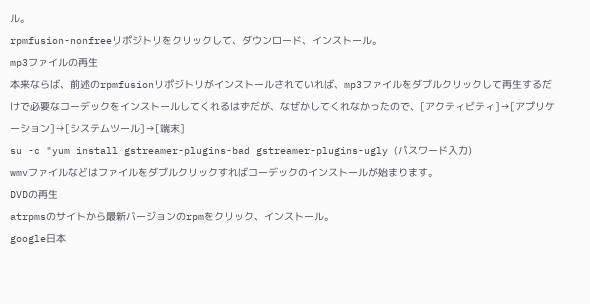ル。
rpmfusion-nonfreeリポジトリをクリックして、ダウンロード、インストール。
mp3ファイルの再生
本来ならば、前述のrpmfusionリポジトリがインストールされていれば、mp3ファイルをダブルクリックして再生するだけで必要なコーデックをインストールしてくれるはずだが、なぜかしてくれなかったので、[アクティビティ]→[アプリケーション]→[システムツール]→[端末]
su -c "yum install gstreamer-plugins-bad gstreamer-plugins-ugly (パスワード入力)
wmvファイルなどはファイルをダブルクリックすればコーデックのインストールが始まります。
DVDの再生
atrpmsのサイトから最新バージョンのrpmをクリック、インストール。
google日本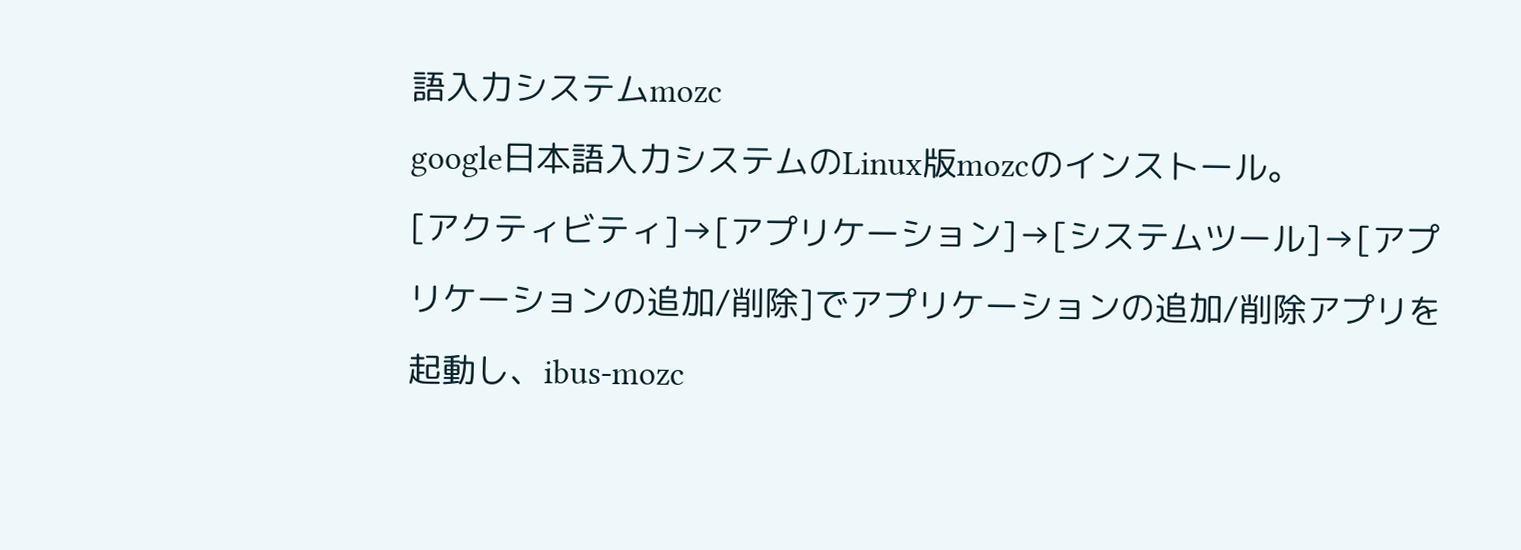語入力システムmozc
google日本語入力システムのLinux版mozcのインストール。
[アクティビティ]→[アプリケーション]→[システムツール]→[アプリケーションの追加/削除]でアプリケーションの追加/削除アプリを起動し、ibus-mozc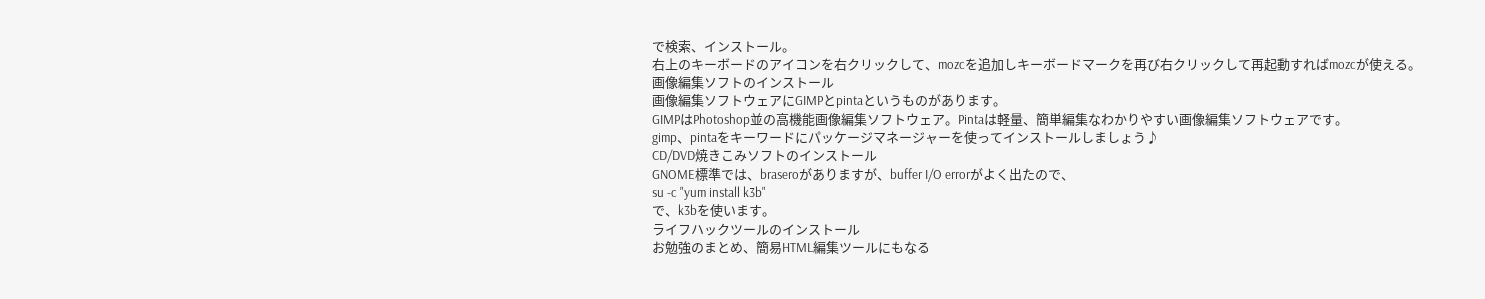で検索、インストール。
右上のキーボードのアイコンを右クリックして、mozcを追加しキーボードマークを再び右クリックして再起動すればmozcが使える。
画像編集ソフトのインストール
画像編集ソフトウェアにGIMPとpintaというものがあります。
GIMPはPhotoshop並の高機能画像編集ソフトウェア。Pintaは軽量、簡単編集なわかりやすい画像編集ソフトウェアです。
gimp、pintaをキーワードにパッケージマネージャーを使ってインストールしましょう♪
CD/DVD焼きこみソフトのインストール
GNOME標準では、braseroがありますが、buffer I/O errorがよく出たので、
su -c "yum install k3b"
で、k3bを使います。
ライフハックツールのインストール
お勉強のまとめ、簡易HTML編集ツールにもなる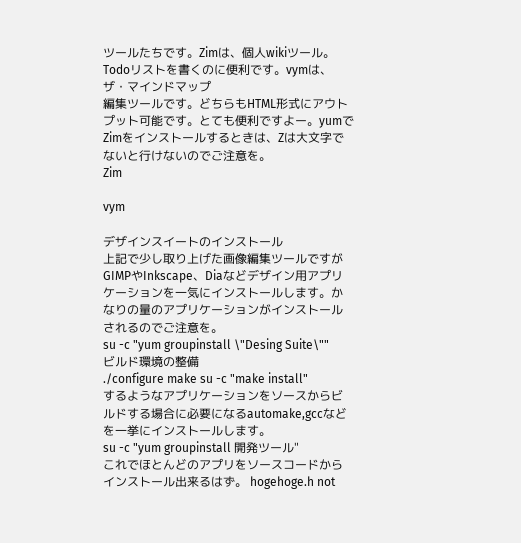ツールたちです。Zimは、個人wikiツール。Todoリストを書くのに便利です。vymは、ザ・マインドマップ
編集ツールです。どちらもHTML形式にアウトプット可能です。とても便利ですよー。yumでZimをインストールするときは、Zは大文字でないと行けないのでご注意を。
Zim

vym

デザインスイートのインストール
上記で少し取り上げた画像編集ツールですがGIMPやInkscape、Diaなどデザイン用アプリケーションを一気にインストールします。かなりの量のアプリケーションがインストールされるのでご注意を。
su -c "yum groupinstall \"Desing Suite\""
ビルド環境の整備
./configure make su -c "make install"
するようなアプリケーションをソースからビルドする場合に必要になるautomake,gccなどを一挙にインストールします。
su -c "yum groupinstall 開発ツール"
これでほとんどのアプリをソースコードからインストール出来るはず。 hogehoge.h not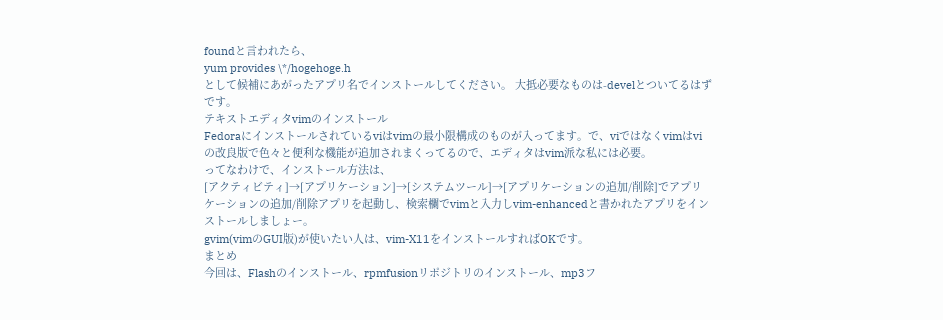foundと言われたら、
yum provides \*/hogehoge.h
として候補にあがったアプリ名でインストールしてください。 大抵必要なものは-develとついてるはずです。
テキストエディタvimのインストール
Fedoraにインストールされているviはvimの最小限構成のものが入ってます。で、viではなくvimはviの改良版で色々と便利な機能が追加されまくってるので、エディタはvim派な私には必要。
ってなわけで、インストール方法は、
[アクティビティ]→[アプリケーション]→[システムツール]→[アプリケーションの追加/削除]でアプリケーションの追加/削除アプリを起動し、検索欄でvimと入力しvim-enhancedと書かれたアプリをインストールしましょー。
gvim(vimのGUI版)が使いたい人は、vim-X11をインストールすればOKです。
まとめ
今回は、Flashのインストール、rpmfusionリポジトリのインストール、mp3フ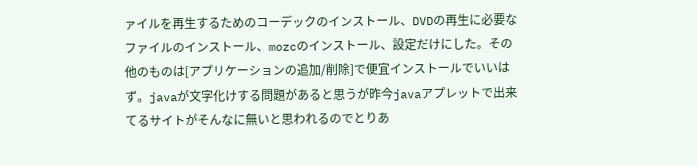ァイルを再生するためのコーデックのインストール、DVDの再生に必要なファイルのインストール、mozcのインストール、設定だけにした。その他のものは[アプリケーションの追加/削除]で便宜インストールでいいはず。javaが文字化けする問題があると思うが昨今javaアプレットで出来てるサイトがそんなに無いと思われるのでとりあ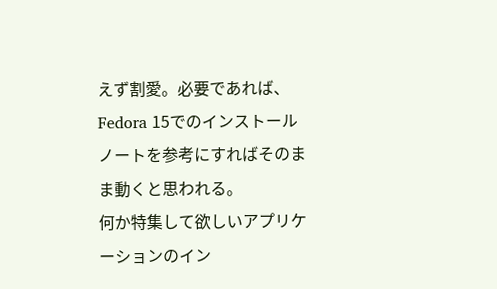えず割愛。必要であれば、Fedora 15でのインストールノートを参考にすればそのまま動くと思われる。
何か特集して欲しいアプリケーションのイン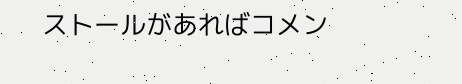ストールがあればコメン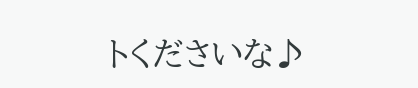トくださいな♪